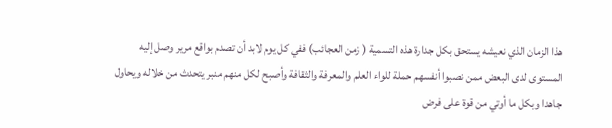هذا الزمان الذي نعيشه يستحق بكل جدارة هذه التسمية ( زمن العجائب) ففي كل يوم لابد أن تصدم بواقع مرير وصل إليه المستوى لدى البعض ممن نصبوا أنفسهم حملة للواء العلم والمعرفة والثقافة وأصبح لكل منهم منبر يتحدث من خلاله ويحاول جاهدا وبكل ما أوتي من قوة على فرض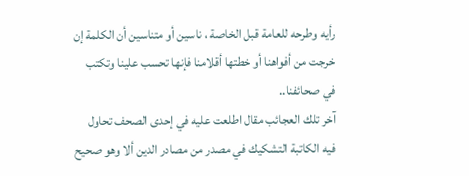رأيه وطرحه للعامة قبل الخاصة ، ناسين أو متناسين أن الكلمة إن خرجت من أفواهنا أو خطتها أقلامنا فإنها تحسب علينا وتكتب في صحائفنا..
آخر تلك العجائب مقال اطلعت عليه في إحدى الصحف تحاول فيه الكاتبة التشكيك في مصدر من مصادر الدين ألا وهو صحيح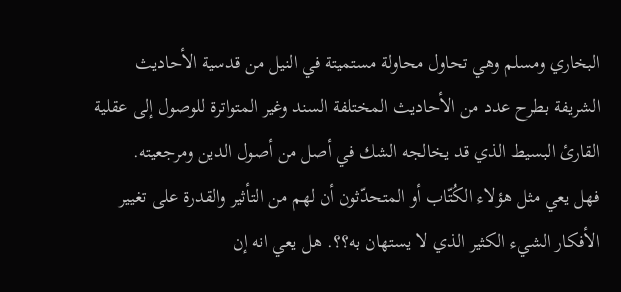البخاري ومسلم وهي تحاول محاولة مستميتة في النيل من قدسية الأحاديث الشريفة بطرح عدد من الأحاديث المختلفة السند وغير المتواترة للوصول إلى عقلية القارئ البسيط الذي قد يخالجه الشك في أصل من أصول الدين ومرجعيته.
فهل يعي مثل هؤلاء الكُتّاب أو المتحدّثون أن لهم من التأثير والقدرة على تغيير الأفكار الشيء الكثير الذي لا يستهان به؟؟. هل يعي انه إن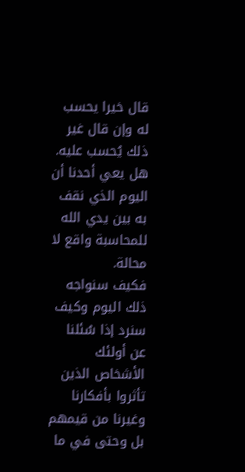قال خيرا يحسب له وإن قال غير ذلك يُحسب عليه. هل يعي أحدنا أن اليوم الذي نقف به بين يدي الله للمحاسبة واقع لا محالة.
فكيف سنواجه ذلك اليوم وكيف سنرد إذا سُئلنا عن أولئك الأشخاص الذين تأثروا بأفكارنا وغيرنا من قيمهم بل وحتى في ما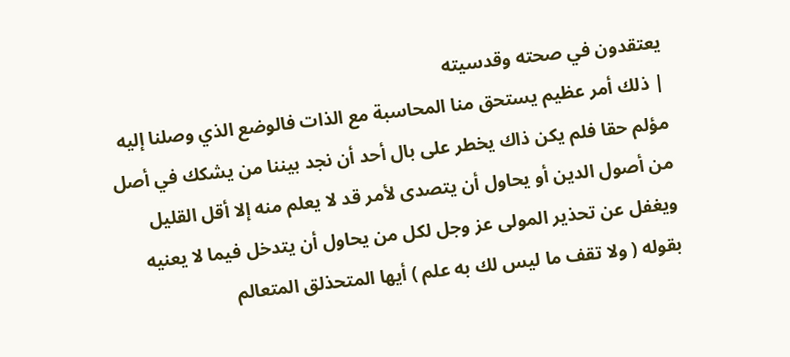يعتقدون في صحته وقدسيته
| ذلك أمر عظيم يستحق منا المحاسبة مع الذات فالوضع الذي وصلنا إليه مؤلم حقا فلم يكن ذاك يخطر على بال أحد أن نجد بيننا من يشكك في أصل من أصول الدين أو يحاول أن يتصدى لأمر قد لا يعلم منه إلا أقل القليل ويغفل عن تحذير المولى عز وجل لكل من يحاول أن يتدخل فيما لا يعنيه بقوله ( ولا تقف ما ليس لك به علم ) أيها المتحذلق المتعالم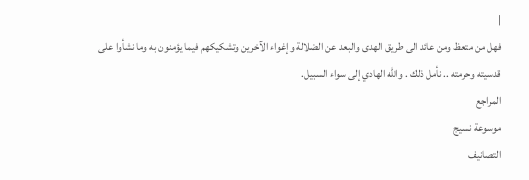|
فهل من متعظ ومن عائد الى طريق الهدى والبعد عن الضلالة وإغواء الآخرين وتشكيكهم فيما يؤمنون به وما نشأوا على قدسيته وحرمته .. نأمل ذلك . والله الهادي إلى سواء السبيل.
المراجع
موسوعة نسيج
التصانيف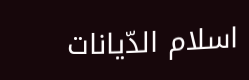اسلام الدّيانات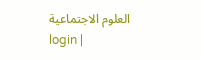العلوم الاجتماعية
login |